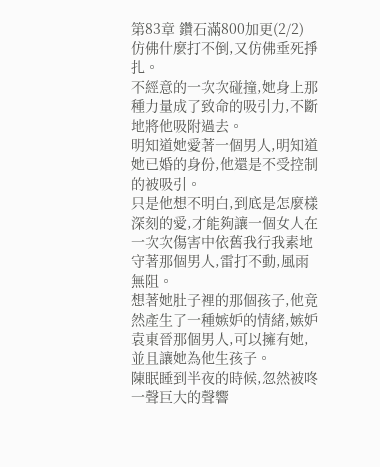第83章 鑽石滿800加更(2/2)
仿佛什麼打不倒,又仿佛垂死掙扎。
不經意的一次次碰撞,她身上那種力量成了致命的吸引力,不斷地將他吸附過去。
明知道她愛著一個男人,明知道她已婚的身份,他還是不受控制的被吸引。
只是他想不明白,到底是怎麼樣深刻的愛,才能夠讓一個女人在一次次傷害中依舊我行我素地守著那個男人,雷打不動,風雨無阻。
想著她肚子裡的那個孩子,他竟然產生了一種嫉妒的情緒,嫉妒袁東晉那個男人,可以擁有她,並且讓她為他生孩子。
陳眠睡到半夜的時候,忽然被咚一聲巨大的聲響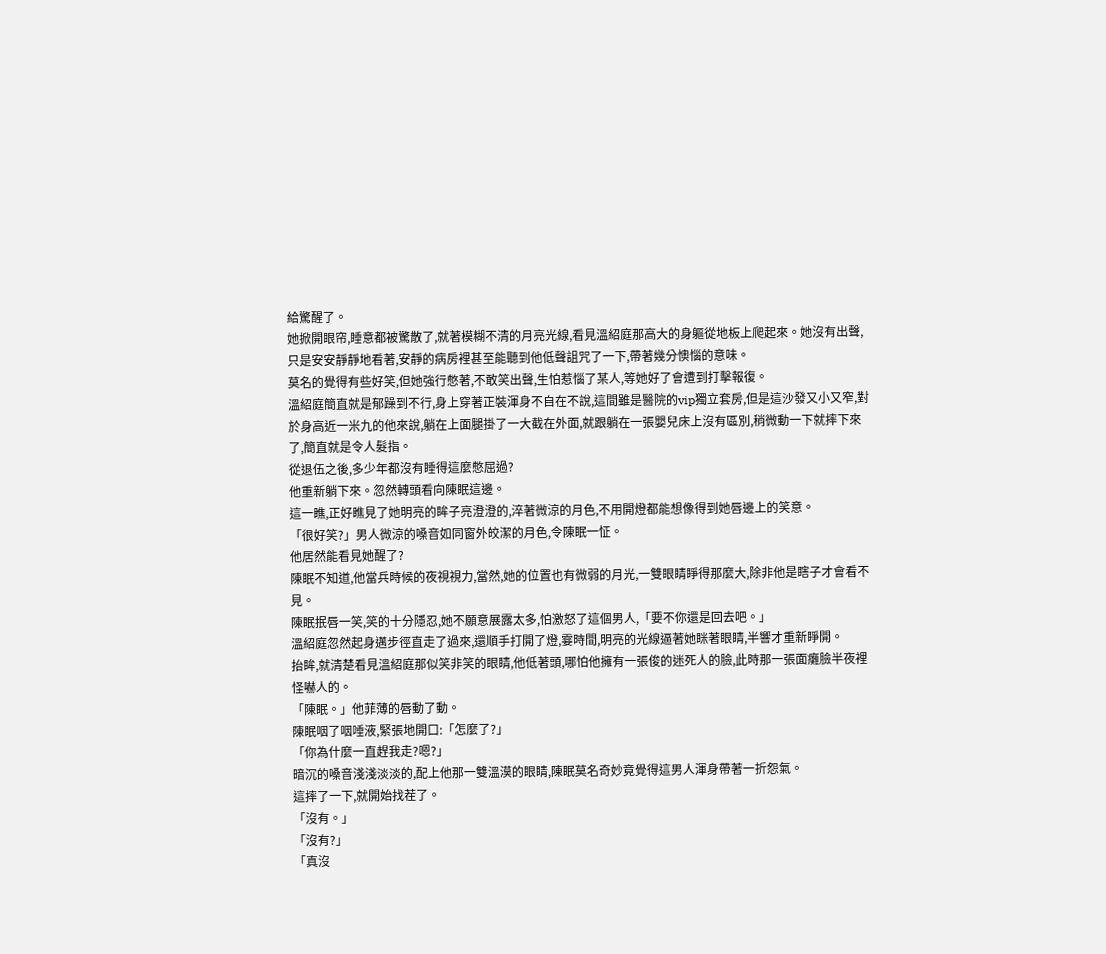給驚醒了。
她掀開眼帘,睡意都被驚散了,就著模糊不清的月亮光線,看見溫紹庭那高大的身軀從地板上爬起來。她沒有出聲,只是安安靜靜地看著,安靜的病房裡甚至能聽到他低聲詛咒了一下,帶著幾分懊惱的意味。
莫名的覺得有些好笑,但她強行憋著,不敢笑出聲,生怕惹惱了某人,等她好了會遭到打擊報復。
溫紹庭簡直就是郁躁到不行,身上穿著正裝渾身不自在不說,這間雖是醫院的vip獨立套房,但是這沙發又小又窄,對於身高近一米九的他來說,躺在上面腿掛了一大截在外面,就跟躺在一張嬰兒床上沒有區別,稍微動一下就摔下來了,簡直就是令人髮指。
從退伍之後,多少年都沒有睡得這麼憋屈過?
他重新躺下來。忽然轉頭看向陳眠這邊。
這一瞧,正好瞧見了她明亮的眸子亮澄澄的,淬著微涼的月色,不用開燈都能想像得到她唇邊上的笑意。
「很好笑?」男人微涼的嗓音如同窗外皎潔的月色,令陳眠一怔。
他居然能看見她醒了?
陳眠不知道,他當兵時候的夜視視力,當然,她的位置也有微弱的月光,一雙眼睛睜得那麼大,除非他是瞎子才會看不見。
陳眠抿唇一笑,笑的十分隱忍,她不願意展露太多,怕激怒了這個男人,「要不你還是回去吧。」
溫紹庭忽然起身邁步徑直走了過來,還順手打開了燈,霎時間,明亮的光線逼著她眯著眼睛,半響才重新睜開。
抬眸,就清楚看見溫紹庭那似笑非笑的眼睛,他低著頭,哪怕他擁有一張俊的迷死人的臉,此時那一張面癱臉半夜裡怪嚇人的。
「陳眠。」他菲薄的唇動了動。
陳眠咽了咽唾液,緊張地開口:「怎麼了?」
「你為什麼一直趕我走?嗯?」
暗沉的嗓音淺淺淡淡的,配上他那一雙溫漠的眼睛,陳眠莫名奇妙竟覺得這男人渾身帶著一折怨氣。
這摔了一下,就開始找茬了。
「沒有。」
「沒有?」
「真沒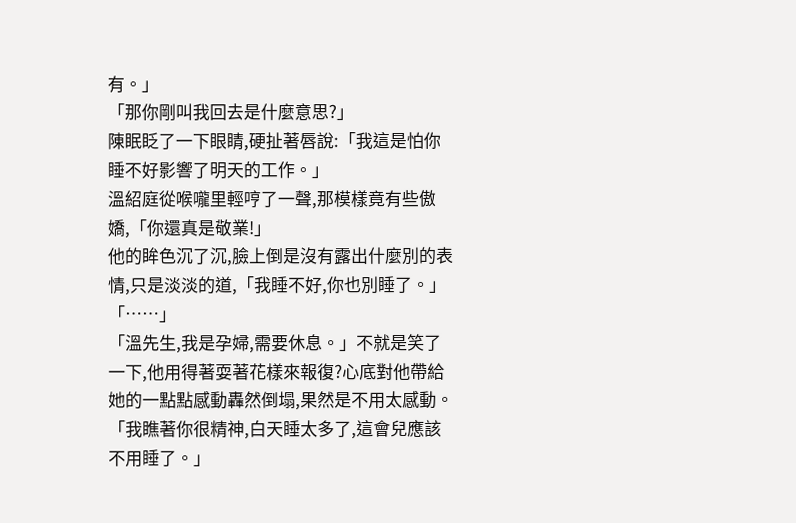有。」
「那你剛叫我回去是什麼意思?」
陳眠眨了一下眼睛,硬扯著唇說:「我這是怕你睡不好影響了明天的工作。」
溫紹庭從喉嚨里輕哼了一聲,那模樣竟有些傲嬌,「你還真是敬業!」
他的眸色沉了沉,臉上倒是沒有露出什麼別的表情,只是淡淡的道,「我睡不好,你也別睡了。」
「……」
「溫先生,我是孕婦,需要休息。」不就是笑了一下,他用得著耍著花樣來報復?心底對他帶給她的一點點感動轟然倒塌,果然是不用太感動。
「我瞧著你很精神,白天睡太多了,這會兒應該不用睡了。」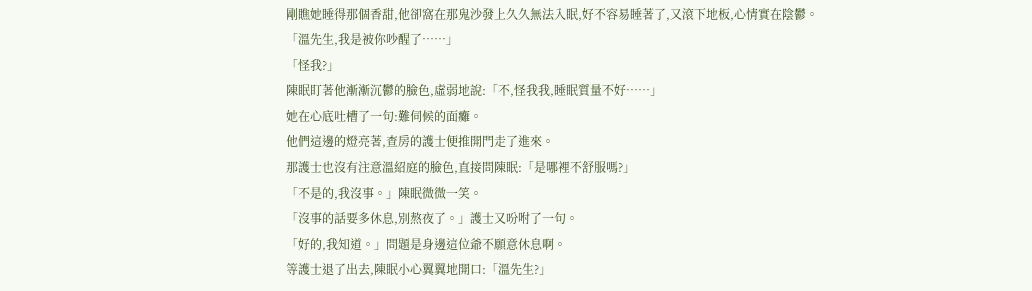剛瞧她睡得那個香甜,他卻窩在那鬼沙發上久久無法入眠,好不容易睡著了,又滾下地板,心情實在陰鬱。
「溫先生,我是被你吵醒了……」
「怪我?」
陳眠盯著他漸漸沉鬱的臉色,虛弱地說:「不,怪我我,睡眠質量不好……」
她在心底吐槽了一句:難伺候的面癱。
他們這邊的燈亮著,查房的護士便推開門走了進來。
那護士也沒有注意溫紹庭的臉色,直接問陳眠:「是哪裡不舒服嗎?」
「不是的,我沒事。」陳眠微微一笑。
「沒事的話要多休息,別熬夜了。」護士又吩咐了一句。
「好的,我知道。」問題是身邊這位爺不願意休息啊。
等護士退了出去,陳眠小心翼翼地開口:「溫先生?」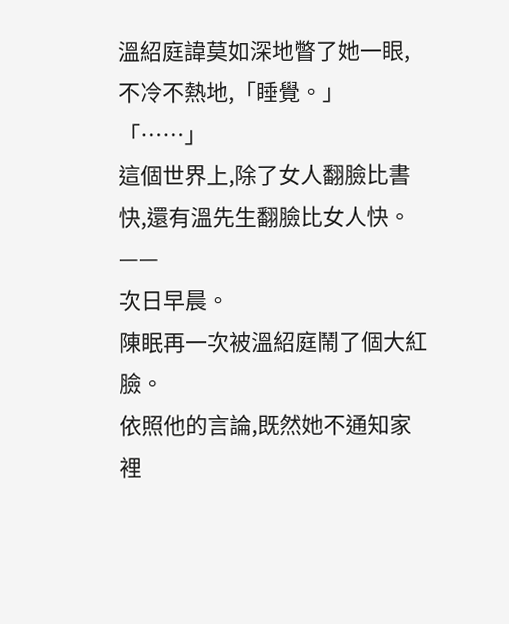溫紹庭諱莫如深地瞥了她一眼,不冷不熱地,「睡覺。」
「……」
這個世界上,除了女人翻臉比書快,還有溫先生翻臉比女人快。
——
次日早晨。
陳眠再一次被溫紹庭鬧了個大紅臉。
依照他的言論,既然她不通知家裡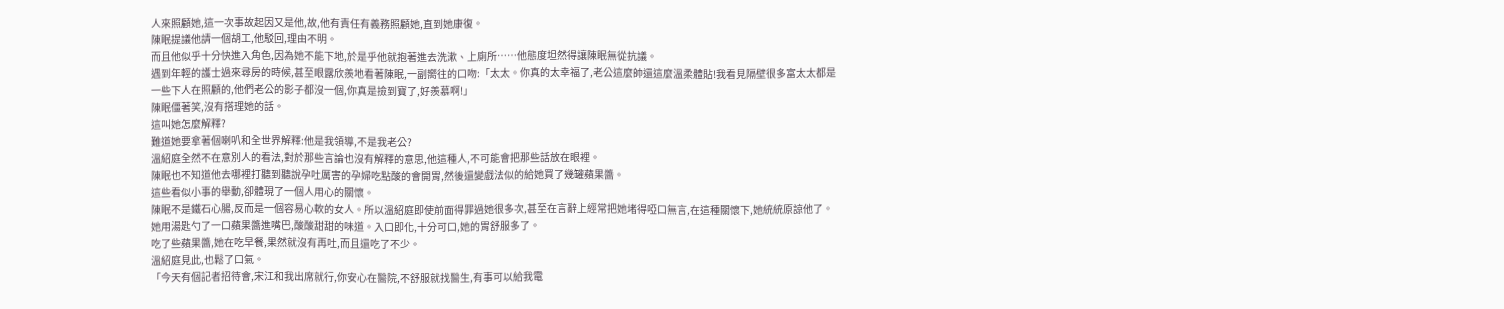人來照顧她,這一次事故起因又是他,故,他有責任有義務照顧她,直到她康復。
陳眠提議他請一個胡工,他駁回,理由不明。
而且他似乎十分快進入角色,因為她不能下地,於是乎他就抱著進去洗漱、上廁所……他態度坦然得讓陳眠無從抗議。
遇到年輕的護士過來尋房的時候,甚至眼露欣羨地看著陳眠,一副嚮往的口吻:「太太。你真的太幸福了,老公這麼帥還這麼溫柔體貼!我看見隔壁很多富太太都是一些下人在照顧的,他們老公的影子都沒一個,你真是撿到寶了,好羨慕啊!」
陳眠僵著笑,沒有搭理她的話。
這叫她怎麼解釋?
難道她要拿著個喇叭和全世界解釋:他是我領導,不是我老公?
溫紹庭全然不在意別人的看法,對於那些言論也沒有解釋的意思,他這種人,不可能會把那些話放在眼裡。
陳眠也不知道他去哪裡打聽到聽說孕吐厲害的孕婦吃點酸的會開胃,然後還變戲法似的給她買了幾罐蘋果醬。
這些看似小事的舉動,卻體現了一個人用心的關懷。
陳眠不是鐵石心腸,反而是一個容易心軟的女人。所以溫紹庭即使前面得罪過她很多次,甚至在言辭上經常把她堵得啞口無言,在這種關懷下,她統統原諒他了。
她用湯匙勺了一口蘋果醬進嘴巴,酸酸甜甜的味道。入口即化,十分可口,她的胃舒服多了。
吃了些蘋果醬,她在吃早餐,果然就沒有再吐,而且還吃了不少。
溫紹庭見此,也鬆了口氣。
「今天有個記者招待會,宋江和我出席就行,你安心在醫院,不舒服就找醫生,有事可以給我電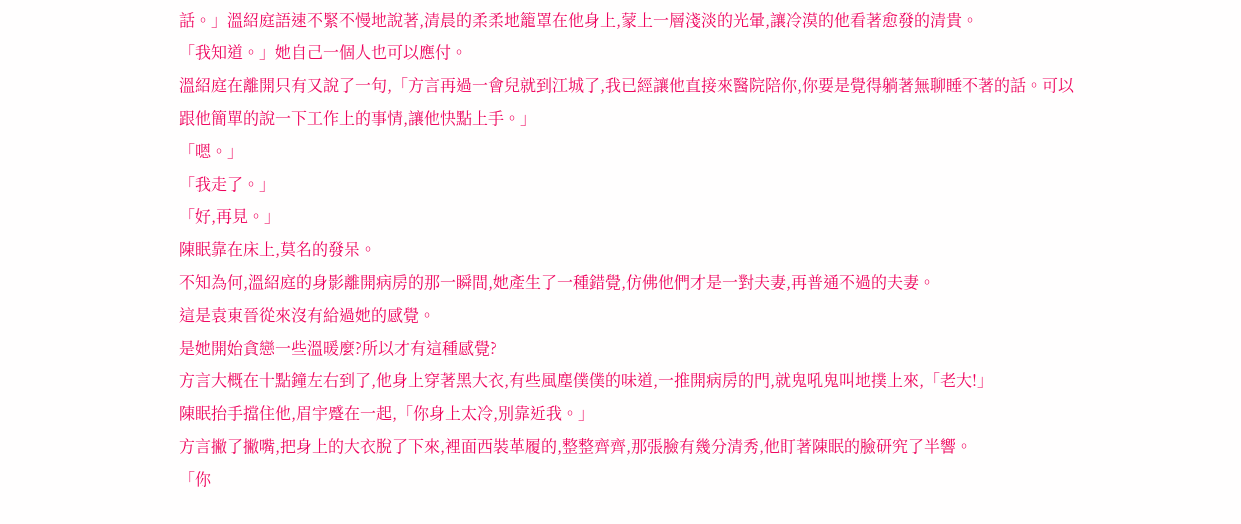話。」溫紹庭語速不緊不慢地說著,清晨的柔柔地籠罩在他身上,蒙上一層淺淡的光暈,讓冷漠的他看著愈發的清貴。
「我知道。」她自己一個人也可以應付。
溫紹庭在離開只有又說了一句,「方言再過一會兒就到江城了,我已經讓他直接來醫院陪你,你要是覺得躺著無聊睡不著的話。可以跟他簡單的說一下工作上的事情,讓他快點上手。」
「嗯。」
「我走了。」
「好,再見。」
陳眠靠在床上,莫名的發呆。
不知為何,溫紹庭的身影離開病房的那一瞬間,她產生了一種錯覺,仿佛他們才是一對夫妻,再普通不過的夫妻。
這是袁東晉從來沒有給過她的感覺。
是她開始貪戀一些溫暖麼?所以才有這種感覺?
方言大概在十點鐘左右到了,他身上穿著黑大衣,有些風塵僕僕的味道,一推開病房的門,就鬼吼鬼叫地撲上來,「老大!」
陳眠抬手擋住他,眉宇蹙在一起,「你身上太冷,別靠近我。」
方言撇了撇嘴,把身上的大衣脫了下來,裡面西裝革履的,整整齊齊,那張臉有幾分清秀,他盯著陳眠的臉研究了半響。
「你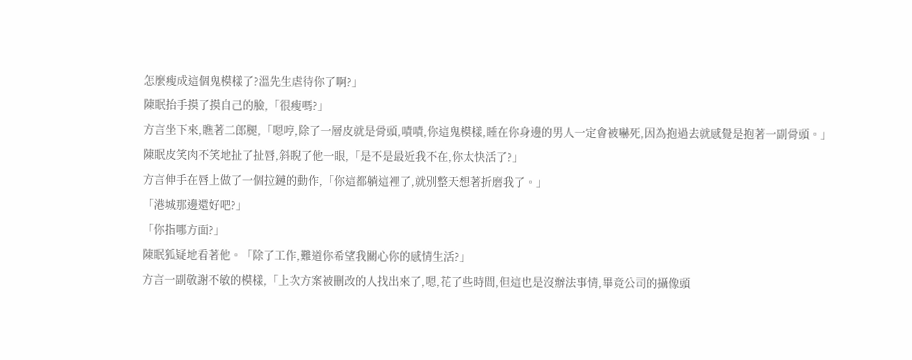怎麼瘦成這個鬼模樣了?溫先生虐待你了啊?」
陳眠抬手摸了摸自己的臉,「很瘦嗎?」
方言坐下來,瞧著二郎腿,「嗯哼,除了一層皮就是骨頭,嘖嘖,你這鬼模樣,睡在你身邊的男人一定會被嚇死,因為抱過去就感覺是抱著一副骨頭。」
陳眠皮笑肉不笑地扯了扯唇,斜睨了他一眼,「是不是最近我不在,你太快活了?」
方言伸手在唇上做了一個拉鏈的動作,「你這都躺這裡了,就別整天想著折磨我了。」
「港城那邊還好吧?」
「你指哪方面?」
陳眠狐疑地看著他。「除了工作,難道你希望我關心你的感情生活?」
方言一副敬謝不敏的模樣,「上次方案被刪改的人找出來了,嗯,花了些時間,但這也是沒辦法事情,畢竟公司的攝像頭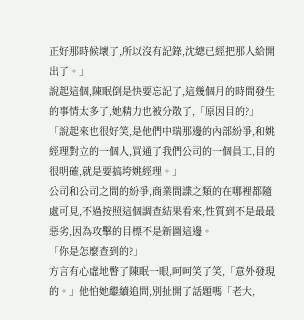正好那時候壞了,所以沒有記錄,沈總已經把那人給開出了。」
說起這個,陳眠倒是快要忘記了,這幾個月的時間發生的事情太多了,她精力也被分散了,「原因目的?」
「說起來也很好笑,是他們中瑞那邊的內部紛爭,和姚經理對立的一個人,買通了我們公司的一個員工,目的很明確,就是要搞垮姚經理。」
公司和公司之間的紛爭,商業間諜之類的在哪裡都隨處可見,不過按照這個調查結果看來,性質到不是最最惡劣,因為攻擊的目標不是新圖這邊。
「你是怎麼查到的?」
方言有心虛地瞥了陳眠一眼,呵呵笑了笑,「意外發現的。」他怕她繼續追問,別扯開了話題嗎「老大,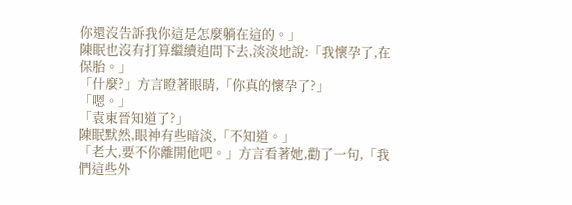你還沒告訴我你這是怎麼躺在這的。」
陳眠也沒有打算繼續追問下去,淡淡地說:「我懷孕了,在保胎。」
「什麼?」方言瞪著眼睛,「你真的懷孕了?」
「嗯。」
「袁東晉知道了?」
陳眠默然,眼神有些暗淡,「不知道。」
「老大,要不你離開他吧。」方言看著她,勸了一句,「我們這些外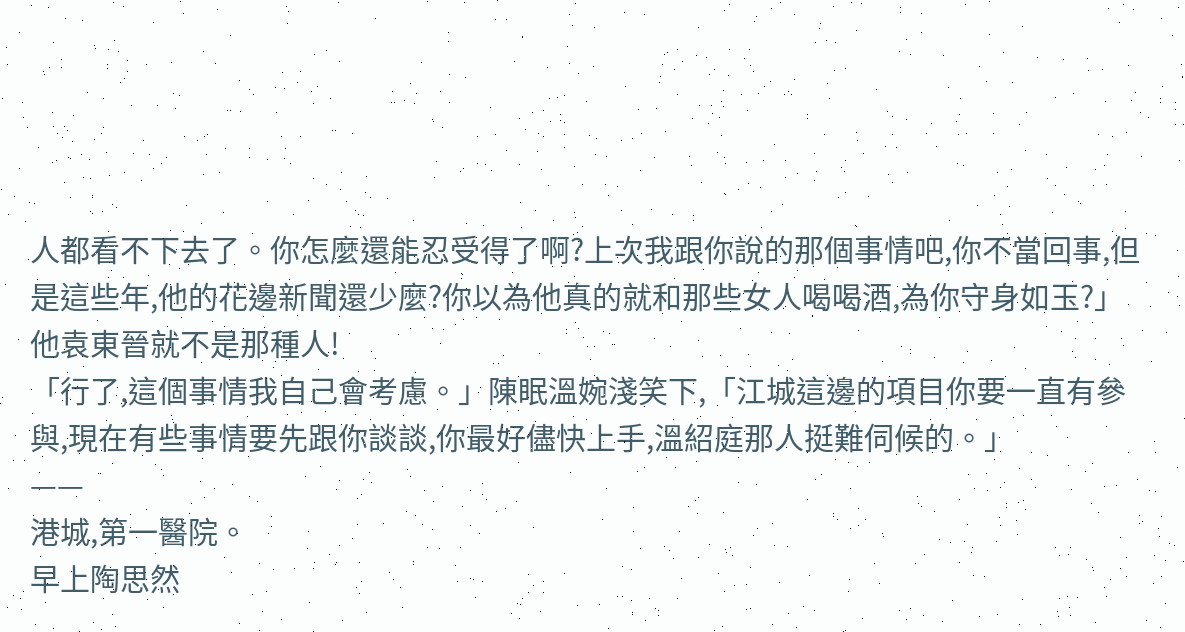人都看不下去了。你怎麼還能忍受得了啊?上次我跟你說的那個事情吧,你不當回事,但是這些年,他的花邊新聞還少麼?你以為他真的就和那些女人喝喝酒,為你守身如玉?」
他袁東晉就不是那種人!
「行了,這個事情我自己會考慮。」陳眠溫婉淺笑下,「江城這邊的項目你要一直有參與,現在有些事情要先跟你談談,你最好儘快上手,溫紹庭那人挺難伺候的。」
——
港城,第一醫院。
早上陶思然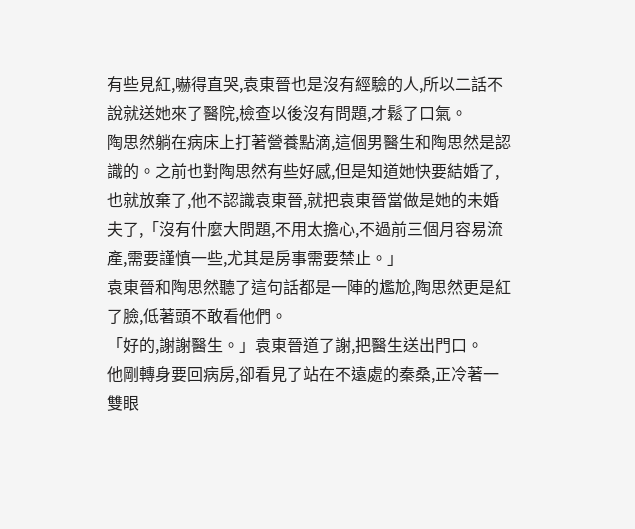有些見紅,嚇得直哭,袁東晉也是沒有經驗的人,所以二話不說就送她來了醫院,檢查以後沒有問題,才鬆了口氣。
陶思然躺在病床上打著營養點滴,這個男醫生和陶思然是認識的。之前也對陶思然有些好感,但是知道她快要結婚了,也就放棄了,他不認識袁東晉,就把袁東晉當做是她的未婚夫了,「沒有什麼大問題,不用太擔心,不過前三個月容易流產,需要謹慎一些,尤其是房事需要禁止。」
袁東晉和陶思然聽了這句話都是一陣的尷尬,陶思然更是紅了臉,低著頭不敢看他們。
「好的,謝謝醫生。」袁東晉道了謝,把醫生送出門口。
他剛轉身要回病房,卻看見了站在不遠處的秦桑,正冷著一雙眼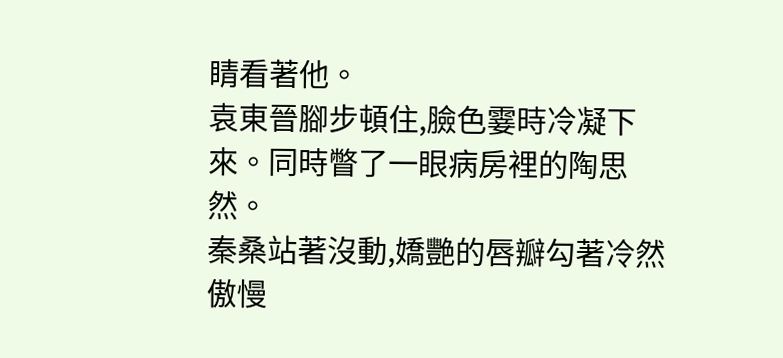睛看著他。
袁東晉腳步頓住,臉色霎時冷凝下來。同時瞥了一眼病房裡的陶思然。
秦桑站著沒動,嬌艷的唇瓣勾著冷然傲慢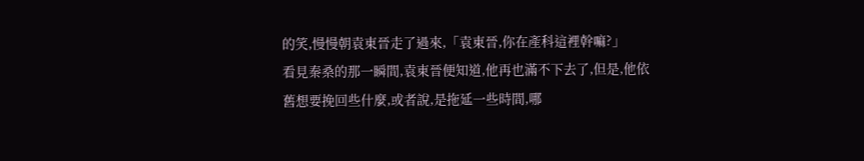的笑,慢慢朝袁東晉走了過來,「袁東晉,你在產科這裡幹嘛?」
看見秦桑的那一瞬間,袁東晉便知道,他再也滿不下去了,但是,他依舊想要挽回些什麼,或者說,是拖延一些時間,哪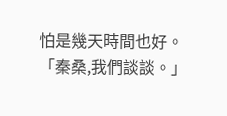怕是幾天時間也好。
「秦桑,我們談談。」